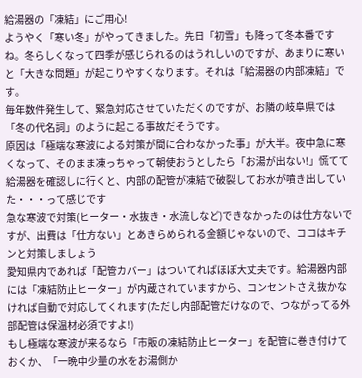給湯器の「凍結」にご用心!
ようやく「寒い冬」がやってきました。先日「初雪」も降って冬本番ですね。冬らしくなって四季が感じられるのはうれしいのですが、あまりに寒いと「大きな問題」が起こりやすくなります。それは「給湯器の内部凍結」です。
毎年数件発生して、緊急対応させていただくのですが、お隣の岐阜県では「冬の代名詞」のように起こる事故だそうです。
原因は「極端な寒波による対策が間に合わなかった事」が大半。夜中急に寒くなって、そのまま凍っちゃって朝使おうとしたら「お湯が出ない!」慌てて給湯器を確認しに行くと、内部の配管が凍結で破裂してお水が噴き出していた・・・って感じです
急な寒波で対策(ヒーター・水抜き・水流しなど)できなかったのは仕方ないですが、出費は「仕方ない」とあきらめられる金額じゃないので、ココはキチンと対策しましょう
愛知県内であれば「配管カバー」はついてればほぼ大丈夫です。給湯器内部には「凍結防止ヒーター」が内蔵されていますから、コンセントさえ抜かなければ自動で対応してくれます(ただし内部配管だけなので、つながってる外部配管は保温材必須ですよ!)
もし極端な寒波が来るなら「市販の凍結防止ヒーター」を配管に巻き付けておくか、「一晩中少量の水をお湯側か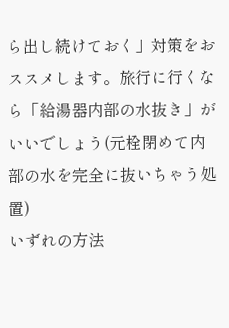ら出し続けておく」対策をおススメします。旅行に行くなら「給湯器内部の水抜き」がいいでしょう(元栓閉めて内部の水を完全に抜いちゃう処置)
いずれの方法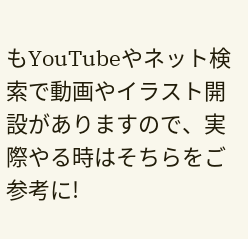もYouTubeやネット検索で動画やイラスト開設がありますので、実際やる時はそちらをご参考に!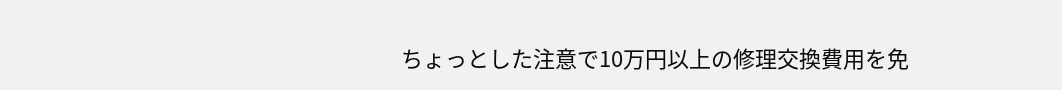ちょっとした注意で10万円以上の修理交換費用を免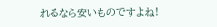れるなら安いものですよね!